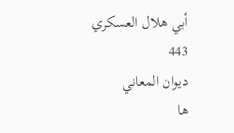أبي هلال العسكري
443
ديوان المعاني
ها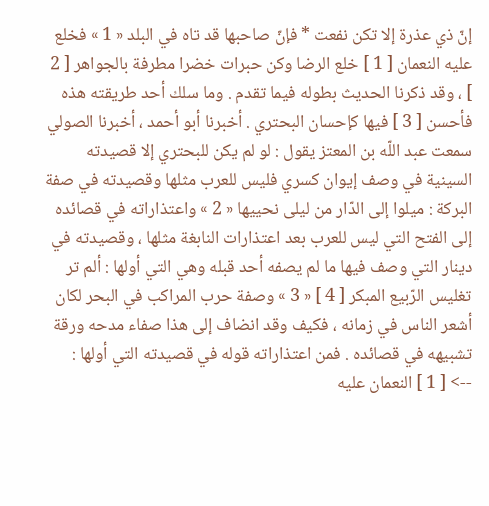إنّ ذي عذرة إلا تكن نفعت * فإنّ صاحبها قد تاه في البلد « 1 » فخلع عليه النعمان [ 1 ] خلع الرضا وكن حبرات خضرا مطرفة بالجواهر [ 2 ] ، وقد ذكرنا الحديث بطوله فيما تقدم . وما سلك أحد طريقته هذه فأحسن [ 3 ] فيها كإحسان البحتري . أخبرنا أبو أحمد ، أخبرنا الصولي سمعت عبد اللّه بن المعتز يقول : لو لم يكن للبحتري إلا قصيدته السينية في وصف إيوان كسري فليس للعرب مثلها وقصيدته في صفة البركة : ميلوا إلى الدّار من ليلى نحييها « 2 » واعتذاراته في قصائده إلى الفتح التي ليس للعرب بعد اعتذارات النابغة مثلها ، وقصيدته في دينار التي وصف فيها ما لم يصفه أحد قبله وهي التي أولها : ألم تر تغليس الرّبيع المبكر [ 4 ] « 3 » وصفة حرب المراكب في البحر لكان أشعر الناس في زمانه ، فكيف وقد انضاف إلى هذا صفاء مدحه ورقة تشبيهه في قصائده . فمن اعتذاراته قوله في قصيدته التي أولها :
--> [ 1 ] النعمان عليه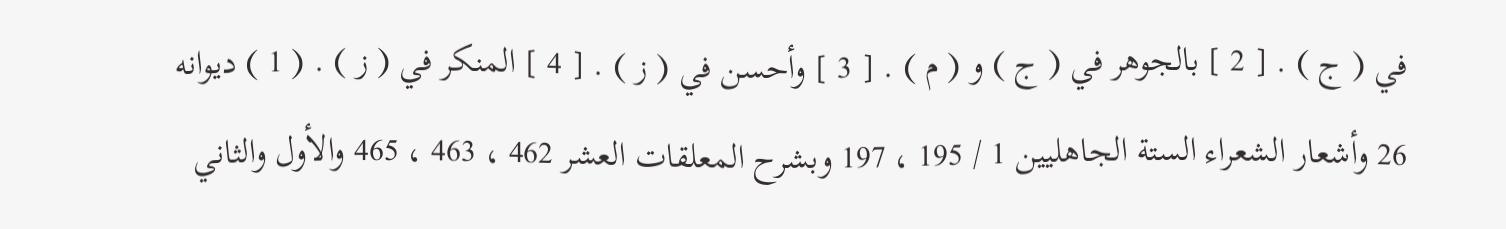في ( ج ) . [ 2 ] بالجوهر في ( ج ) و ( م ) . [ 3 ] وأحسن في ( ز ) . [ 4 ] المنكر في ( ز ) . ( 1 ) ديوانه 26 وأشعار الشعراء الستة الجاهليين 1 / 195 ، 197 وبشرح المعلقات العشر 462 ، 463 ، 465 والأول والثاني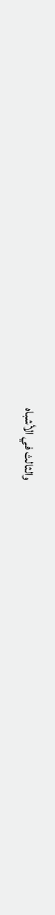والثالث في الأشباه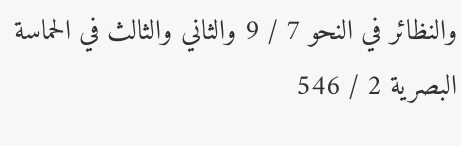والنظائر في النحو 7 / 9 والثاني والثالث في الحماسة البصرية 2 / 546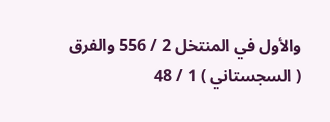والأول في المنتخل 2 / 556 والفرق ( السجستاني ) 1 / 48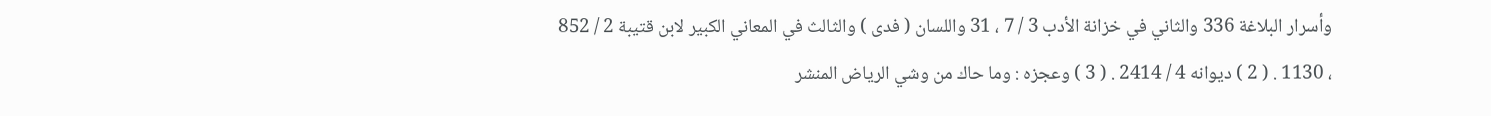وأسرار البلاغة 336 والثاني في خزانة الأدب 3 / 7 ، 31 واللسان ( فدى ) والثالث في المعاني الكبير لابن قتيبة 2 / 852 ، 1130 . ( 2 ) ديوانه 4 / 2414 . ( 3 ) وعجزه : وما حاك من وشي الرياض المنشر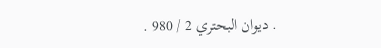. ديوان البحتري 2 / 980 .